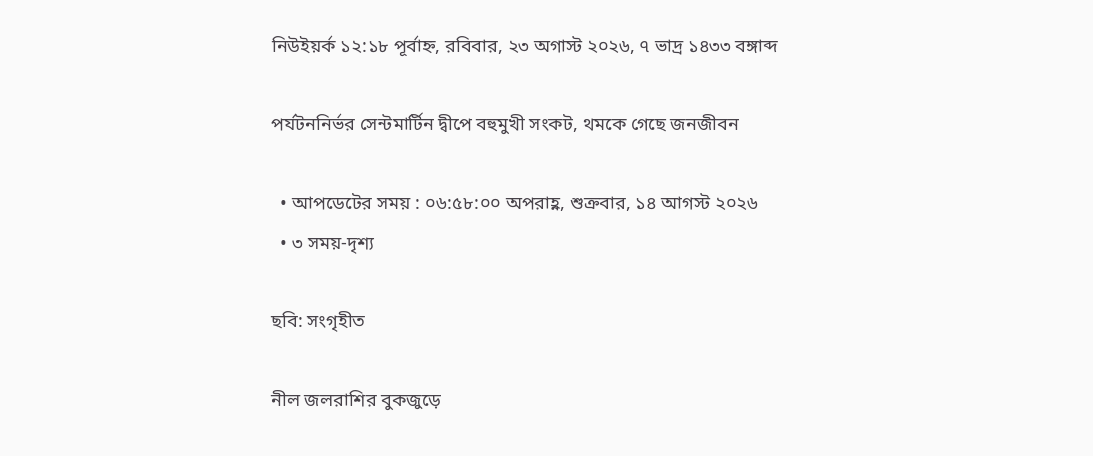নিউইয়র্ক ১২:১৮ পূর্বাহ্ন, রবিবার, ২৩ অগাস্ট ২০২৬, ৭ ভাদ্র ১৪৩৩ বঙ্গাব্দ

পর্যটননির্ভর সেন্টমার্টিন দ্বীপে বহুমুখী সংকট, থমকে গেছে জনজীবন

  • আপডেটের সময় : ০৬:৫৮:০০ অপরাহ্ণ, শুক্রবার, ১৪ আগস্ট ২০২৬
  • ৩ সময়-দৃশ্য

ছবি: সংগৃহীত

নীল জলরাশির বুকজুড়ে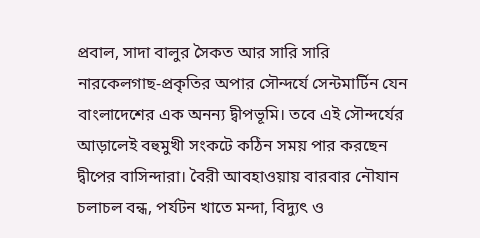প্রবাল, সাদা বালুর সৈকত আর সারি সারি নারকেলগাছ-প্রকৃতির অপার সৌন্দর্যে সেন্টমার্টিন যেন বাংলাদেশের এক অনন্য দ্বীপভূমি। তবে এই সৌন্দর্যের আড়ালেই বহুমুখী সংকটে কঠিন সময় পার করছেন দ্বীপের বাসিন্দারা। বৈরী আবহাওয়ায় বারবার নৌযান চলাচল বন্ধ, পর্যটন খাতে মন্দা, বিদ্যুৎ ও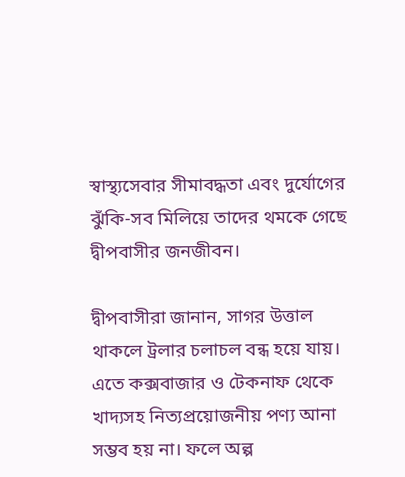স্বাস্থ্যসেবার সীমাবদ্ধতা এবং দুর্যোগের ঝুঁকি-সব মিলিয়ে তাদের থমকে গেছে দ্বীপবাসীর জনজীবন।

দ্বীপবাসীরা জানান, সাগর উত্তাল থাকলে ট্রলার চলাচল বন্ধ হয়ে যায়। এতে কক্সবাজার ও টেকনাফ থেকে খাদ্যসহ নিত্যপ্রয়োজনীয় পণ্য আনা সম্ভব হয় না। ফলে অল্প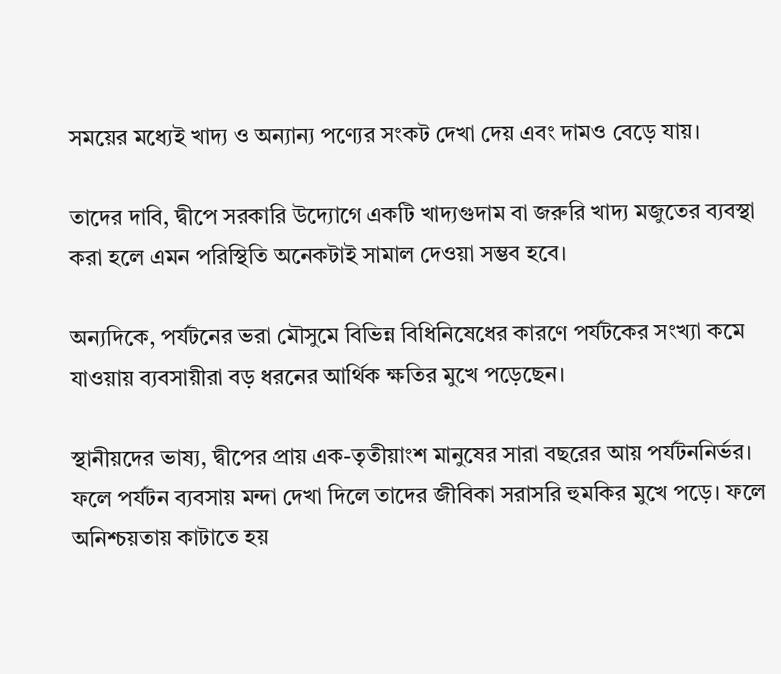সময়ের মধ্যেই খাদ্য ও অন্যান্য পণ্যের সংকট দেখা দেয় এবং দামও বেড়ে যায়।

তাদের দাবি, দ্বীপে সরকারি উদ্যোগে একটি খাদ্যগুদাম বা জরুরি খাদ্য মজুতের ব্যবস্থা করা হলে এমন পরিস্থিতি অনেকটাই সামাল দেওয়া সম্ভব হবে।

অন্যদিকে, পর্যটনের ভরা মৌসুমে বিভিন্ন বিধিনিষেধের কারণে পর্যটকের সংখ্যা কমে যাওয়ায় ব্যবসায়ীরা বড় ধরনের আর্থিক ক্ষতির মুখে পড়েছেন।

স্থানীয়দের ভাষ্য, দ্বীপের প্রায় এক-তৃতীয়াংশ মানুষের সারা বছরের আয় পর্যটননির্ভর। ফলে পর্যটন ব্যবসায় মন্দা দেখা দিলে তাদের জীবিকা সরাসরি হুমকির মুখে পড়ে। ফলে অনিশ্চয়তায় কাটাতে হয়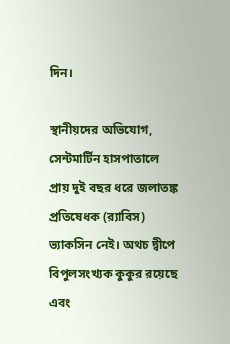দিন।

স্থানীয়দের অভিযোগ, সেন্টমার্টিন হাসপাতালে প্রায় দুই বছর ধরে জলাতঙ্ক প্রতিষেধক (র‍্যাবিস) ভ্যাকসিন নেই। অথচ দ্বীপে বিপুলসংখ্যক কুকুর রয়েছে এবং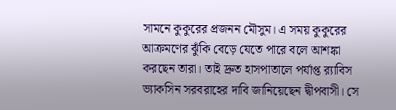সামনে কুকুরের প্রজনন মৌসুম। এ সময় কুকুরের আক্রমণের ঝুঁকি বেড়ে যেতে পারে বলে আশঙ্কা করছেন তারা। তাই দ্রুত হাসপাতালে পর্যাপ্ত র‍্যাবিস ভ্যাকসিন সরবরাহের দাবি জানিয়েছেন দ্বীপবাসী। সে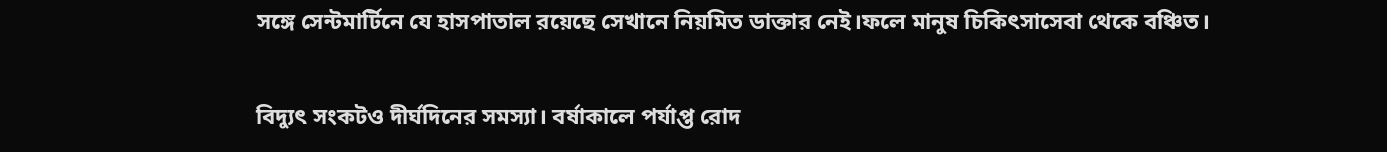সঙ্গে সেন্টমার্টিনে যে হাসপাতাল রয়েছে সেখানে নিয়মিত ডাক্তার নেই।ফলে মানুষ চিকিৎসাসেবা থেকে বঞ্চিত।

বিদ্যুৎ সংকটও দীর্ঘদিনের সমস্যা। বর্ষাকালে পর্যাপ্ত রোদ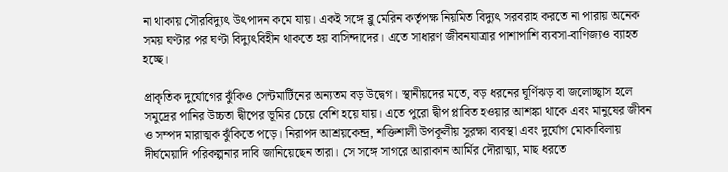না থাকায় সৌরবিদ্যুৎ উৎপাদন কমে যায়। একই সঙ্গে ব্লু মেরিন কর্তৃপক্ষ নিয়মিত বিদ্যুৎ সরবরাহ করতে না পারায় অনেক সময় ঘণ্টার পর ঘণ্টা বিদ্যুৎবিহীন থাকতে হয় বাসিন্দাদের। এতে সাধারণ জীবনযাত্রার পাশাপাশি ব্যবসা-বাণিজ্যও ব্যাহত হচ্ছে।

প্রাকৃতিক দুর্যোগের ঝুঁকিও সেন্টমার্টিনের অন্যতম বড় উদ্বেগ। স্থানীয়দের মতে, বড় ধরনের ঘূর্ণিঝড় বা জলোচ্ছ্বাস হলে সমুদ্রের পানির উচ্চতা দ্বীপের ভূমির চেয়ে বেশি হয়ে যায়। এতে পুরো দ্বীপ প্লাবিত হওয়ার আশঙ্কা থাকে এবং মানুষের জীবন ও সম্পদ মারাত্মক ঝুঁকিতে পড়ে। নিরাপদ আশ্রয়কেন্দ্র, শক্তিশালী উপকূলীয় সুরক্ষা ব্যবস্থা এবং দুর্যোগ মোকাবিলায় দীর্ঘমেয়াদি পরিকল্পনার দাবি জানিয়েছেন তারা। সে সঙ্গে সাগরে আরাকান আর্মির দৌরাত্ম্য, মাছ ধরতে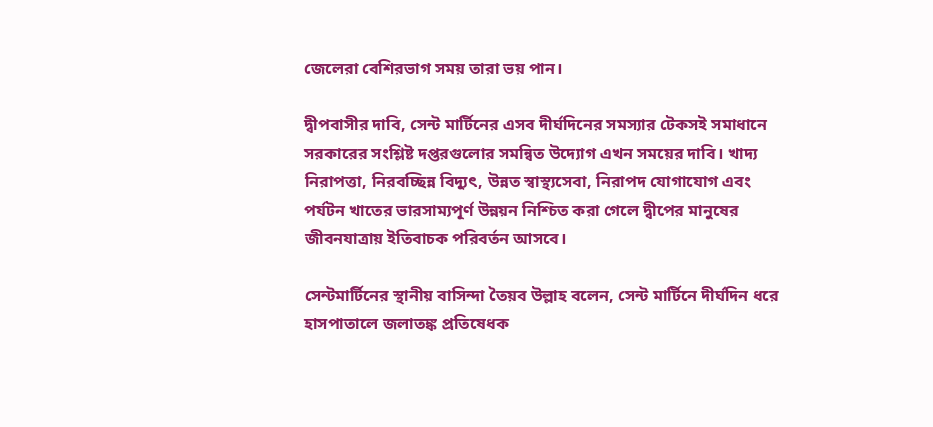জেলেরা বেশিরভাগ সময় তারা ভয় পান।

দ্বীপবাসীর দাবি, সেন্ট মার্টিনের এসব দীর্ঘদিনের সমস্যার টেকসই সমাধানে সরকারের সংশ্লিষ্ট দপ্তরগুলোর সমন্বিত উদ্যোগ এখন সময়ের দাবি। খাদ্য নিরাপত্তা, নিরবচ্ছিন্ন বিদ্যুৎ, উন্নত স্বাস্থ্যসেবা, নিরাপদ যোগাযোগ এবং পর্যটন খাতের ভারসাম্যপূর্ণ উন্নয়ন নিশ্চিত করা গেলে দ্বীপের মানুষের জীবনযাত্রায় ইতিবাচক পরিবর্তন আসবে।

সেন্টমার্টিনের স্থানীয় বাসিন্দা তৈয়ব উল্লাহ বলেন, সেন্ট মার্টিনে দীর্ঘদিন ধরে হাসপাতালে জলাতঙ্ক প্রতিষেধক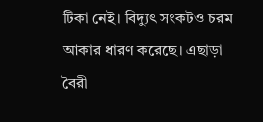টিকা নেই। বিদ্যুৎ সংকটও চরম আকার ধারণ করেছে। এছাড়া বৈরী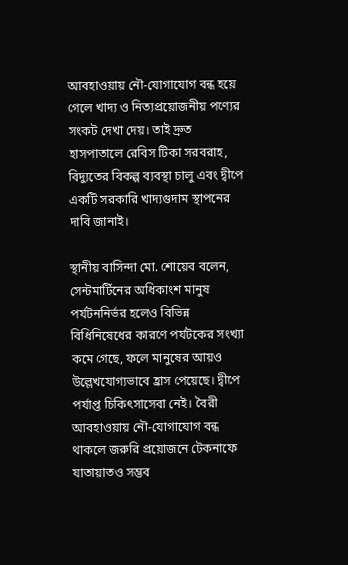আবহাওয়ায় নৌ-যোগাযোগ বন্ধ হয়ে গেলে খাদ্য ও নিত্যপ্রয়োজনীয় পণ্যের সংকট দেখা দেয়। তাই দ্রুত হাসপাতালে রেবিস টিকা সরবরাহ, বিদ্যুতের বিকল্প ব্যবস্থা চালু এবং দ্বীপে একটি সরকারি খাদ্যগুদাম স্থাপনের দাবি জানাই।

স্থানীয় বাসিন্দা মো. শোয়েব বলেন, সেন্টমার্টিনের অধিকাংশ মানুষ পর্যটননির্ভর হলেও বিভিন্ন বিধিনিষেধের কারণে পর্যটকের সংখ্যা কমে গেছে, ফলে মানুষের আয়ও উল্লেখযোগ্যভাবে হ্রাস পেয়েছে। দ্বীপে পর্যাপ্ত চিকিৎসাসেবা নেই। বৈরী আবহাওয়ায় নৌ-যোগাযোগ বন্ধ থাকলে জরুরি প্রয়োজনে টেকনাফে যাতায়াতও সম্ভব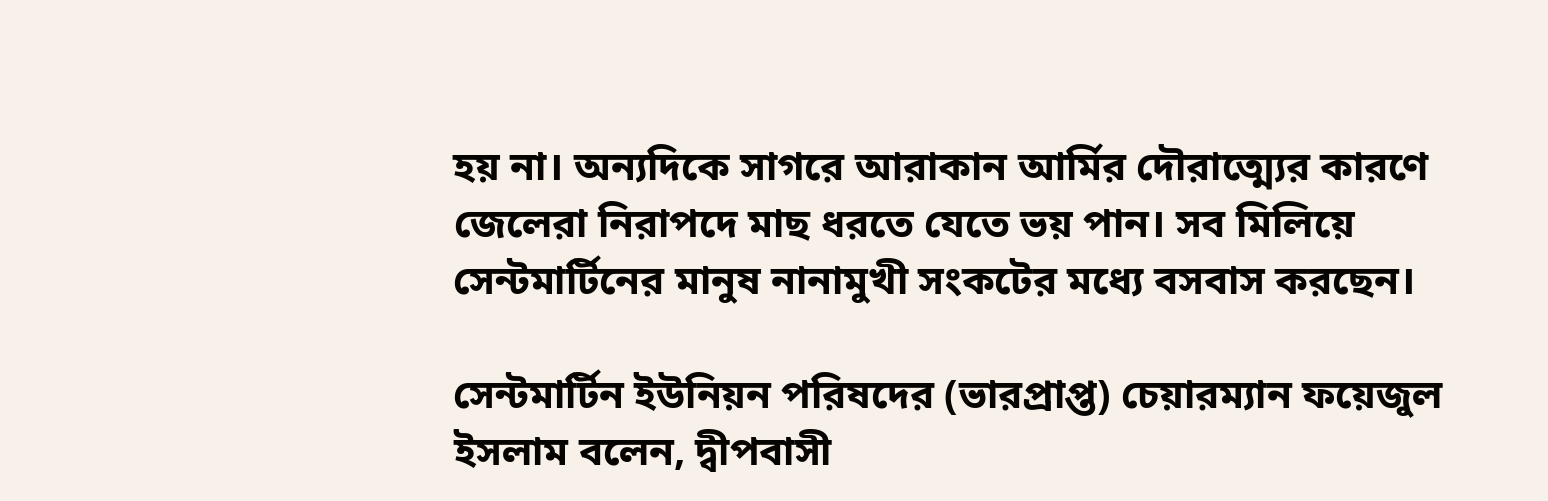হয় না। অন্যদিকে সাগরে আরাকান আর্মির দৌরাত্ম্যের কারণে জেলেরা নিরাপদে মাছ ধরতে যেতে ভয় পান। সব মিলিয়ে সেন্টমার্টিনের মানুষ নানামুখী সংকটের মধ্যে বসবাস করছেন।

সেন্টমার্টিন ইউনিয়ন পরিষদের (ভারপ্রাপ্ত) চেয়ারম্যান ফয়েজুল ইসলাম বলেন, দ্বীপবাসী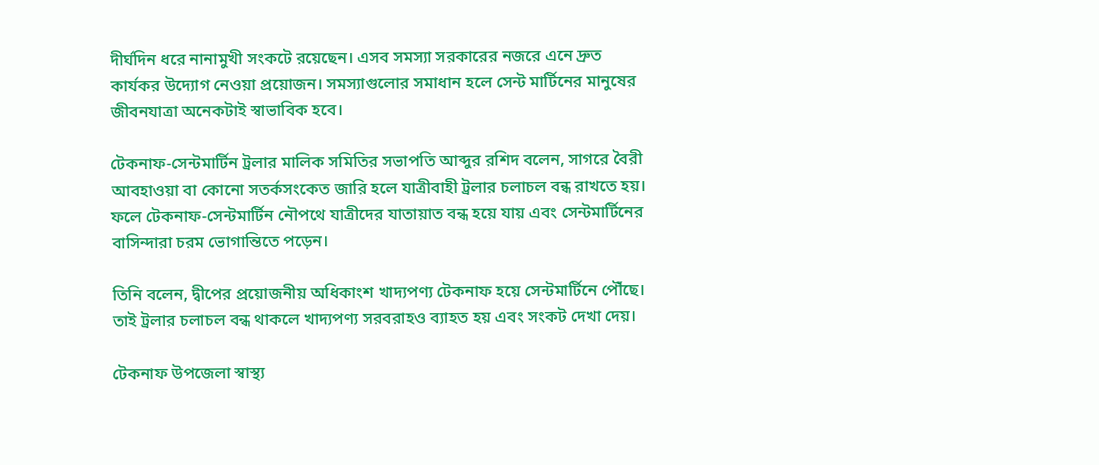দীর্ঘদিন ধরে নানামুখী সংকটে রয়েছেন। এসব সমস্যা সরকারের নজরে এনে দ্রুত কার্যকর উদ্যোগ নেওয়া প্রয়োজন। সমস্যাগুলোর সমাধান হলে সেন্ট মার্টিনের মানুষের জীবনযাত্রা অনেকটাই স্বাভাবিক হবে।

টেকনাফ-সেন্টমার্টিন ট্রলার মালিক সমিতির সভাপতি আব্দুর রশিদ বলেন, সাগরে বৈরী আবহাওয়া বা কোনো সতর্কসংকেত জারি হলে যাত্রীবাহী ট্রলার চলাচল বন্ধ রাখতে হয়। ফলে টেকনাফ-সেন্টমার্টিন নৌপথে যাত্রীদের যাতায়াত বন্ধ হয়ে যায় এবং সেন্টমার্টিনের বাসিন্দারা চরম ভোগান্তিতে পড়েন।

তিনি বলেন, দ্বীপের প্রয়োজনীয় অধিকাংশ খাদ্যপণ্য টেকনাফ হয়ে সেন্টমার্টিনে পৌঁছে। তাই ট্রলার চলাচল বন্ধ থাকলে খাদ্যপণ্য সরবরাহও ব্যাহত হয় এবং সংকট দেখা দেয়।

টেকনাফ উপজেলা স্বাস্থ্য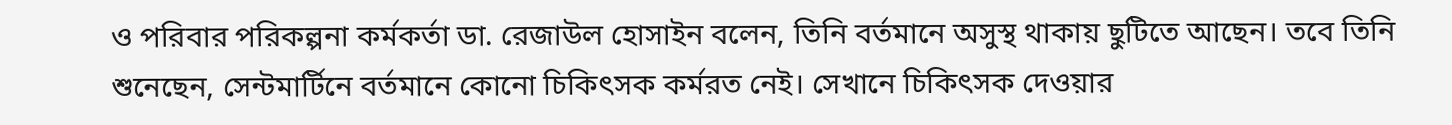ও পরিবার পরিকল্পনা কর্মকর্তা ডা. রেজাউল হোসাইন বলেন, তিনি বর্তমানে অসুস্থ থাকায় ছুটিতে আছেন। তবে তিনি শুনেছেন, সেন্টমার্টিনে বর্তমানে কোনো চিকিৎসক কর্মরত নেই। সেখানে চিকিৎসক দেওয়ার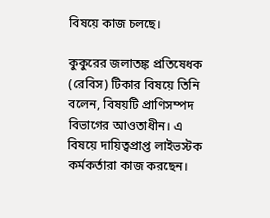বিষয়ে কাজ চলছে।

কুকুরের জলাতঙ্ক প্রতিষেধক (রেবিস) টিকার বিষয়ে তিনি বলেন, বিষয়টি প্রাণিসম্পদ বিভাগের আওতাধীন। এ বিষয়ে দায়িত্বপ্রাপ্ত লাইভস্টক কর্মকর্তারা কাজ করছেন।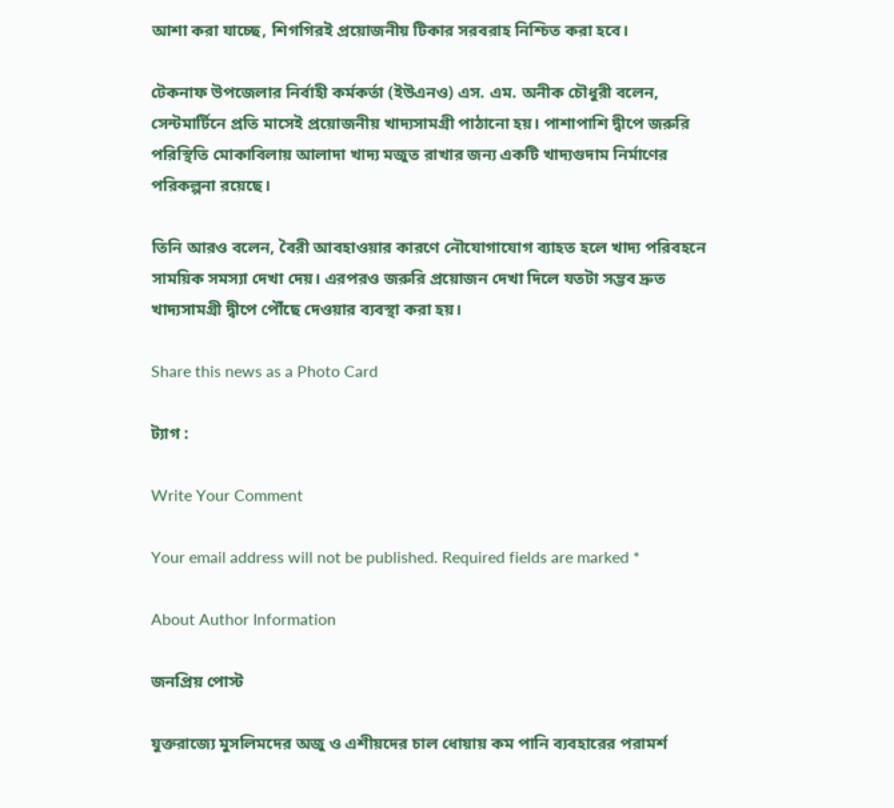আশা করা যাচ্ছে, শিগগিরই প্রয়োজনীয় টিকার সরবরাহ নিশ্চিত করা হবে।

টেকনাফ উপজেলার নির্বাহী কর্মকর্তা (ইউএনও) এস. এম. অনীক চৌধুরী বলেন, সেন্টমার্টিনে প্রতি মাসেই প্রয়োজনীয় খাদ্যসামগ্রী পাঠানো হয়। পাশাপাশি দ্বীপে জরুরি পরিস্থিতি মোকাবিলায় আলাদা খাদ্য মজুত রাখার জন্য একটি খাদ্যগুদাম নির্মাণের পরিকল্পনা রয়েছে।

তিনি আরও বলেন, বৈরী আবহাওয়ার কারণে নৌযোগাযোগ ব্যাহত হলে খাদ্য পরিবহনে সাময়িক সমস্যা দেখা দেয়। এরপরও জরুরি প্রয়োজন দেখা দিলে যতটা সম্ভব দ্রুত খাদ্যসামগ্রী দ্বীপে পৌঁছে দেওয়ার ব্যবস্থা করা হয়।

Share this news as a Photo Card

ট্যাগ :

Write Your Comment

Your email address will not be published. Required fields are marked *

About Author Information

জনপ্রিয় পোস্ট

যুক্তরাজ্যে মুসলিমদের অজু ও এশীয়দের চাল ধোয়ায় কম পানি ব্যবহারের পরামর্শ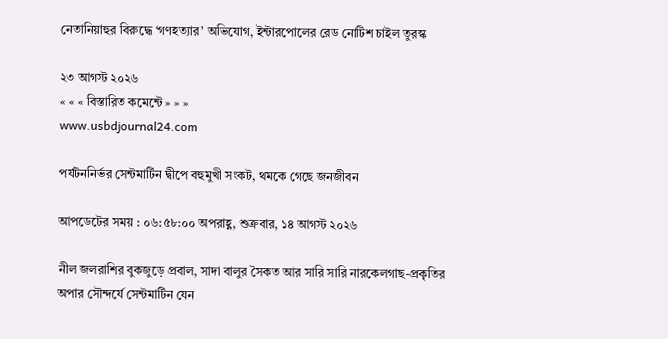নেতানিয়াহুর বিরুদ্ধে ‘গণহত্যার’ অভিযোগ, ইন্টারপোলের রেড নোটিশ চাইল তুরস্ক

২৩ আগস্ট ২০২৬
« « « বিস্তারিত কমেন্টে » » »
www.usbdjournal24.com

পর্যটননির্ভর সেন্টমার্টিন দ্বীপে বহুমুখী সংকট, থমকে গেছে জনজীবন

আপডেটের সময় : ০৬:৫৮:০০ অপরাহ্ণ, শুক্রবার, ১৪ আগস্ট ২০২৬

নীল জলরাশির বুকজুড়ে প্রবাল, সাদা বালুর সৈকত আর সারি সারি নারকেলগাছ-প্রকৃতির অপার সৌন্দর্যে সেন্টমার্টিন যেন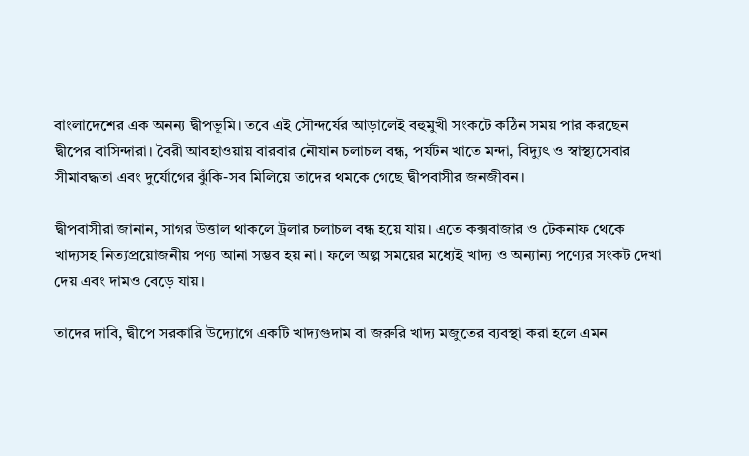বাংলাদেশের এক অনন্য দ্বীপভূমি। তবে এই সৌন্দর্যের আড়ালেই বহুমুখী সংকটে কঠিন সময় পার করছেন দ্বীপের বাসিন্দারা। বৈরী আবহাওয়ায় বারবার নৌযান চলাচল বন্ধ, পর্যটন খাতে মন্দা, বিদ্যুৎ ও স্বাস্থ্যসেবার সীমাবদ্ধতা এবং দুর্যোগের ঝুঁকি-সব মিলিয়ে তাদের থমকে গেছে দ্বীপবাসীর জনজীবন।

দ্বীপবাসীরা জানান, সাগর উত্তাল থাকলে ট্রলার চলাচল বন্ধ হয়ে যায়। এতে কক্সবাজার ও টেকনাফ থেকে খাদ্যসহ নিত্যপ্রয়োজনীয় পণ্য আনা সম্ভব হয় না। ফলে অল্প সময়ের মধ্যেই খাদ্য ও অন্যান্য পণ্যের সংকট দেখা দেয় এবং দামও বেড়ে যায়।

তাদের দাবি, দ্বীপে সরকারি উদ্যোগে একটি খাদ্যগুদাম বা জরুরি খাদ্য মজুতের ব্যবস্থা করা হলে এমন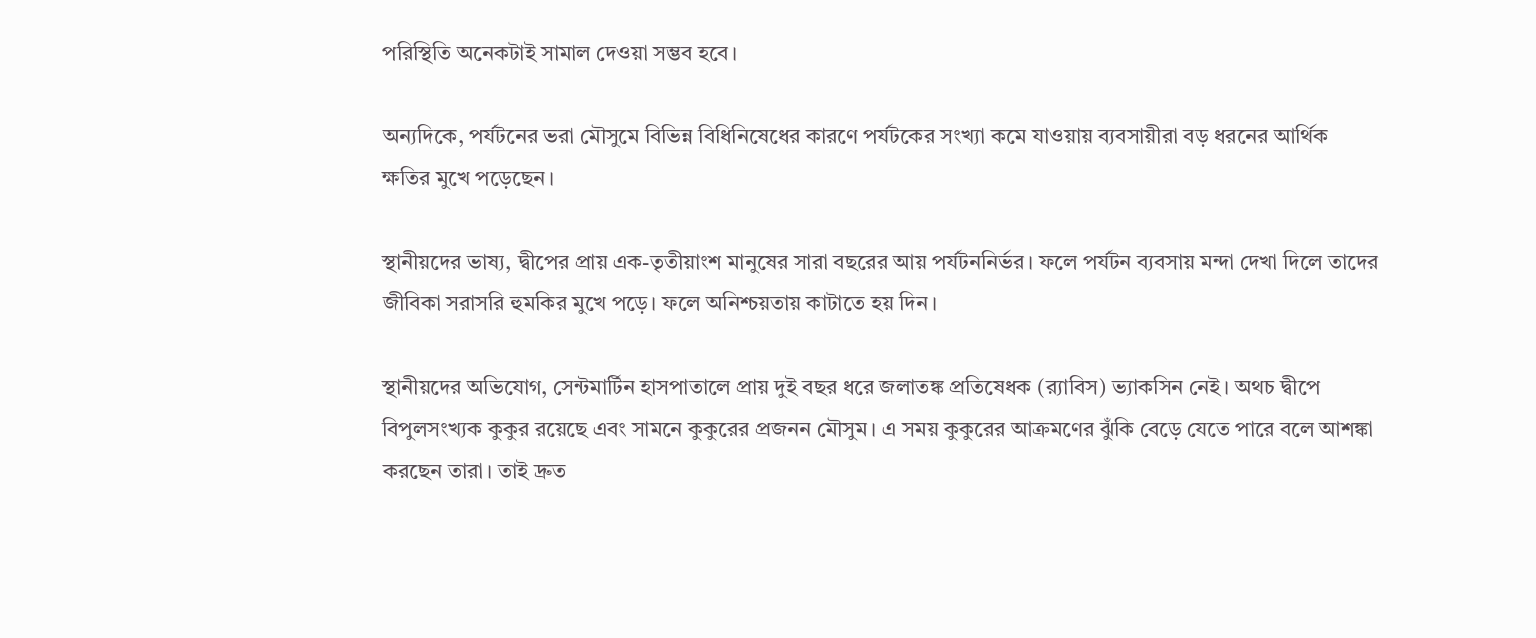পরিস্থিতি অনেকটাই সামাল দেওয়া সম্ভব হবে।

অন্যদিকে, পর্যটনের ভরা মৌসুমে বিভিন্ন বিধিনিষেধের কারণে পর্যটকের সংখ্যা কমে যাওয়ায় ব্যবসায়ীরা বড় ধরনের আর্থিক ক্ষতির মুখে পড়েছেন।

স্থানীয়দের ভাষ্য, দ্বীপের প্রায় এক-তৃতীয়াংশ মানুষের সারা বছরের আয় পর্যটননির্ভর। ফলে পর্যটন ব্যবসায় মন্দা দেখা দিলে তাদের জীবিকা সরাসরি হুমকির মুখে পড়ে। ফলে অনিশ্চয়তায় কাটাতে হয় দিন।

স্থানীয়দের অভিযোগ, সেন্টমার্টিন হাসপাতালে প্রায় দুই বছর ধরে জলাতঙ্ক প্রতিষেধক (র‍্যাবিস) ভ্যাকসিন নেই। অথচ দ্বীপে বিপুলসংখ্যক কুকুর রয়েছে এবং সামনে কুকুরের প্রজনন মৌসুম। এ সময় কুকুরের আক্রমণের ঝুঁকি বেড়ে যেতে পারে বলে আশঙ্কা করছেন তারা। তাই দ্রুত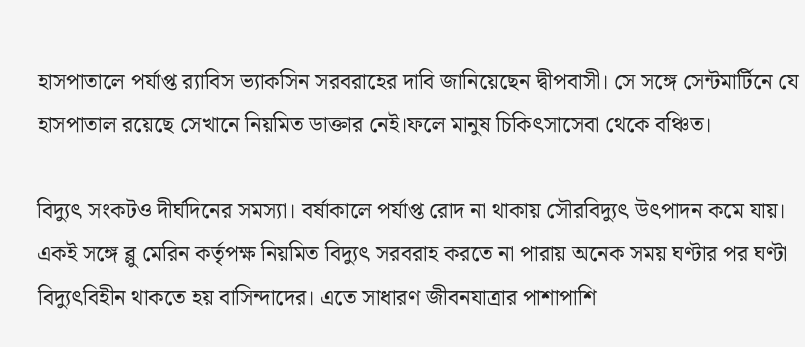হাসপাতালে পর্যাপ্ত র‍্যাবিস ভ্যাকসিন সরবরাহের দাবি জানিয়েছেন দ্বীপবাসী। সে সঙ্গে সেন্টমার্টিনে যে হাসপাতাল রয়েছে সেখানে নিয়মিত ডাক্তার নেই।ফলে মানুষ চিকিৎসাসেবা থেকে বঞ্চিত।

বিদ্যুৎ সংকটও দীর্ঘদিনের সমস্যা। বর্ষাকালে পর্যাপ্ত রোদ না থাকায় সৌরবিদ্যুৎ উৎপাদন কমে যায়। একই সঙ্গে ব্লু মেরিন কর্তৃপক্ষ নিয়মিত বিদ্যুৎ সরবরাহ করতে না পারায় অনেক সময় ঘণ্টার পর ঘণ্টা বিদ্যুৎবিহীন থাকতে হয় বাসিন্দাদের। এতে সাধারণ জীবনযাত্রার পাশাপাশি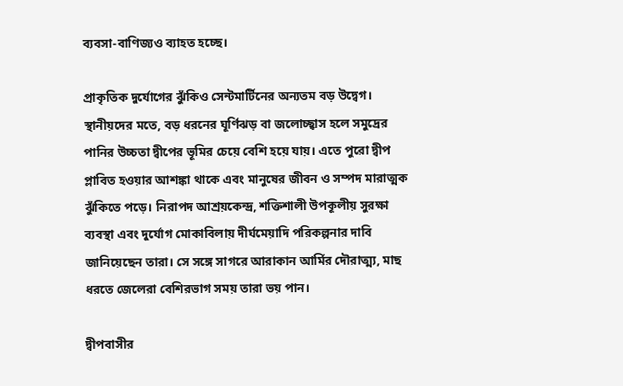ব্যবসা-বাণিজ্যও ব্যাহত হচ্ছে।

প্রাকৃতিক দুর্যোগের ঝুঁকিও সেন্টমার্টিনের অন্যতম বড় উদ্বেগ। স্থানীয়দের মতে, বড় ধরনের ঘূর্ণিঝড় বা জলোচ্ছ্বাস হলে সমুদ্রের পানির উচ্চতা দ্বীপের ভূমির চেয়ে বেশি হয়ে যায়। এতে পুরো দ্বীপ প্লাবিত হওয়ার আশঙ্কা থাকে এবং মানুষের জীবন ও সম্পদ মারাত্মক ঝুঁকিতে পড়ে। নিরাপদ আশ্রয়কেন্দ্র, শক্তিশালী উপকূলীয় সুরক্ষা ব্যবস্থা এবং দুর্যোগ মোকাবিলায় দীর্ঘমেয়াদি পরিকল্পনার দাবি জানিয়েছেন তারা। সে সঙ্গে সাগরে আরাকান আর্মির দৌরাত্ম্য, মাছ ধরতে জেলেরা বেশিরভাগ সময় তারা ভয় পান।

দ্বীপবাসীর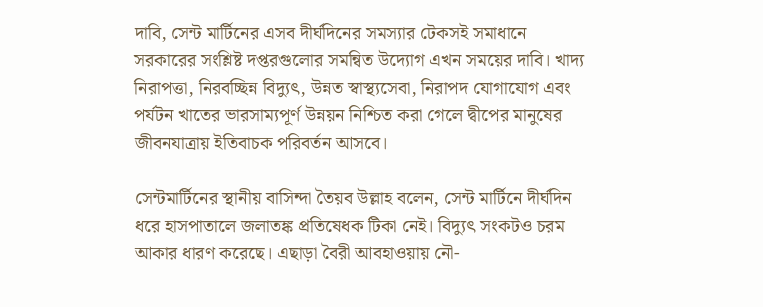দাবি, সেন্ট মার্টিনের এসব দীর্ঘদিনের সমস্যার টেকসই সমাধানে সরকারের সংশ্লিষ্ট দপ্তরগুলোর সমন্বিত উদ্যোগ এখন সময়ের দাবি। খাদ্য নিরাপত্তা, নিরবচ্ছিন্ন বিদ্যুৎ, উন্নত স্বাস্থ্যসেবা, নিরাপদ যোগাযোগ এবং পর্যটন খাতের ভারসাম্যপূর্ণ উন্নয়ন নিশ্চিত করা গেলে দ্বীপের মানুষের জীবনযাত্রায় ইতিবাচক পরিবর্তন আসবে।

সেন্টমার্টিনের স্থানীয় বাসিন্দা তৈয়ব উল্লাহ বলেন, সেন্ট মার্টিনে দীর্ঘদিন ধরে হাসপাতালে জলাতঙ্ক প্রতিষেধক টিকা নেই। বিদ্যুৎ সংকটও চরম আকার ধারণ করেছে। এছাড়া বৈরী আবহাওয়ায় নৌ-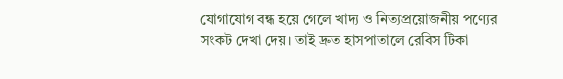যোগাযোগ বন্ধ হয়ে গেলে খাদ্য ও নিত্যপ্রয়োজনীয় পণ্যের সংকট দেখা দেয়। তাই দ্রুত হাসপাতালে রেবিস টিকা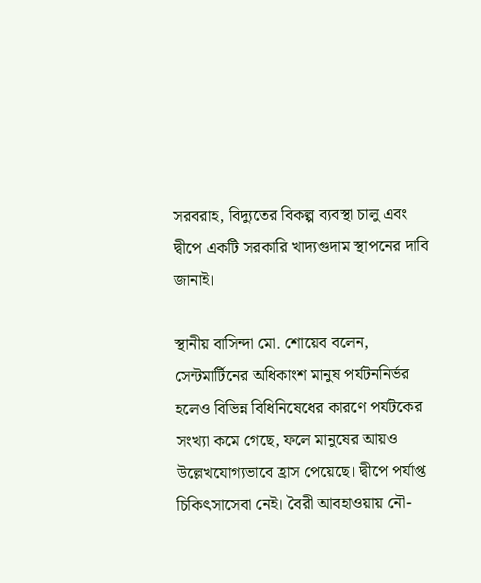সরবরাহ, বিদ্যুতের বিকল্প ব্যবস্থা চালু এবং দ্বীপে একটি সরকারি খাদ্যগুদাম স্থাপনের দাবি জানাই।

স্থানীয় বাসিন্দা মো. শোয়েব বলেন, সেন্টমার্টিনের অধিকাংশ মানুষ পর্যটননির্ভর হলেও বিভিন্ন বিধিনিষেধের কারণে পর্যটকের সংখ্যা কমে গেছে, ফলে মানুষের আয়ও উল্লেখযোগ্যভাবে হ্রাস পেয়েছে। দ্বীপে পর্যাপ্ত চিকিৎসাসেবা নেই। বৈরী আবহাওয়ায় নৌ-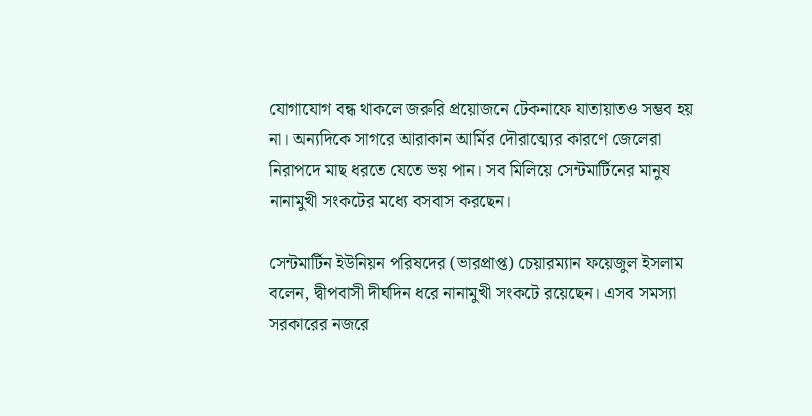যোগাযোগ বন্ধ থাকলে জরুরি প্রয়োজনে টেকনাফে যাতায়াতও সম্ভব হয় না। অন্যদিকে সাগরে আরাকান আর্মির দৌরাত্ম্যের কারণে জেলেরা নিরাপদে মাছ ধরতে যেতে ভয় পান। সব মিলিয়ে সেন্টমার্টিনের মানুষ নানামুখী সংকটের মধ্যে বসবাস করছেন।

সেন্টমার্টিন ইউনিয়ন পরিষদের (ভারপ্রাপ্ত) চেয়ারম্যান ফয়েজুল ইসলাম বলেন, দ্বীপবাসী দীর্ঘদিন ধরে নানামুখী সংকটে রয়েছেন। এসব সমস্যা সরকারের নজরে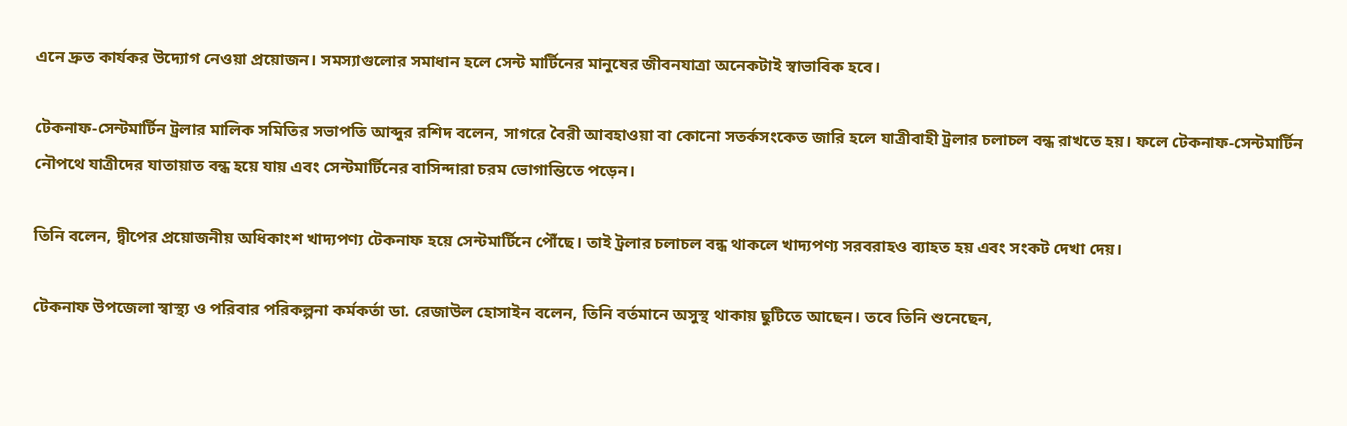এনে দ্রুত কার্যকর উদ্যোগ নেওয়া প্রয়োজন। সমস্যাগুলোর সমাধান হলে সেন্ট মার্টিনের মানুষের জীবনযাত্রা অনেকটাই স্বাভাবিক হবে।

টেকনাফ-সেন্টমার্টিন ট্রলার মালিক সমিতির সভাপতি আব্দুর রশিদ বলেন, সাগরে বৈরী আবহাওয়া বা কোনো সতর্কসংকেত জারি হলে যাত্রীবাহী ট্রলার চলাচল বন্ধ রাখতে হয়। ফলে টেকনাফ-সেন্টমার্টিন নৌপথে যাত্রীদের যাতায়াত বন্ধ হয়ে যায় এবং সেন্টমার্টিনের বাসিন্দারা চরম ভোগান্তিতে পড়েন।

তিনি বলেন, দ্বীপের প্রয়োজনীয় অধিকাংশ খাদ্যপণ্য টেকনাফ হয়ে সেন্টমার্টিনে পৌঁছে। তাই ট্রলার চলাচল বন্ধ থাকলে খাদ্যপণ্য সরবরাহও ব্যাহত হয় এবং সংকট দেখা দেয়।

টেকনাফ উপজেলা স্বাস্থ্য ও পরিবার পরিকল্পনা কর্মকর্তা ডা. রেজাউল হোসাইন বলেন, তিনি বর্তমানে অসুস্থ থাকায় ছুটিতে আছেন। তবে তিনি শুনেছেন,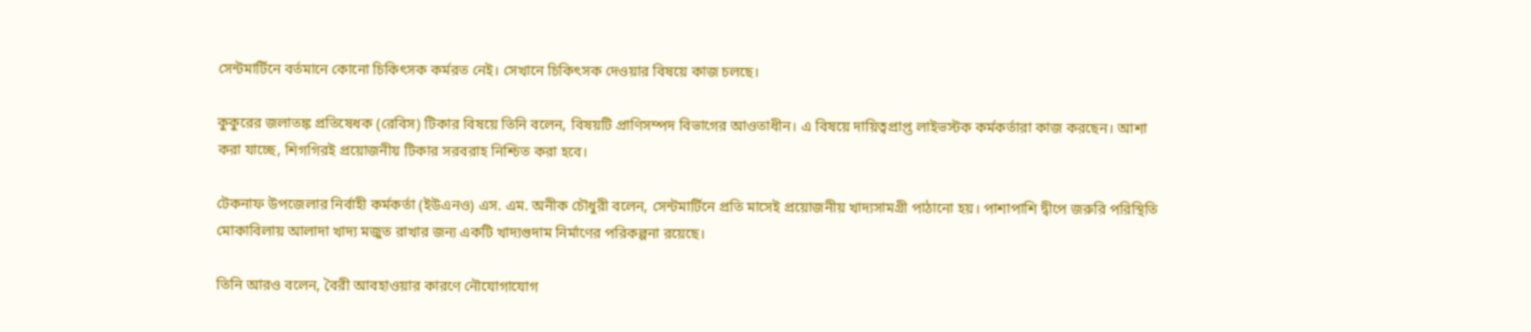সেন্টমার্টিনে বর্তমানে কোনো চিকিৎসক কর্মরত নেই। সেখানে চিকিৎসক দেওয়ার বিষয়ে কাজ চলছে।

কুকুরের জলাতঙ্ক প্রতিষেধক (রেবিস) টিকার বিষয়ে তিনি বলেন, বিষয়টি প্রাণিসম্পদ বিভাগের আওতাধীন। এ বিষয়ে দায়িত্বপ্রাপ্ত লাইভস্টক কর্মকর্তারা কাজ করছেন। আশা করা যাচ্ছে, শিগগিরই প্রয়োজনীয় টিকার সরবরাহ নিশ্চিত করা হবে।

টেকনাফ উপজেলার নির্বাহী কর্মকর্তা (ইউএনও) এস. এম. অনীক চৌধুরী বলেন, সেন্টমার্টিনে প্রতি মাসেই প্রয়োজনীয় খাদ্যসামগ্রী পাঠানো হয়। পাশাপাশি দ্বীপে জরুরি পরিস্থিতি মোকাবিলায় আলাদা খাদ্য মজুত রাখার জন্য একটি খাদ্যগুদাম নির্মাণের পরিকল্পনা রয়েছে।

তিনি আরও বলেন, বৈরী আবহাওয়ার কারণে নৌযোগাযোগ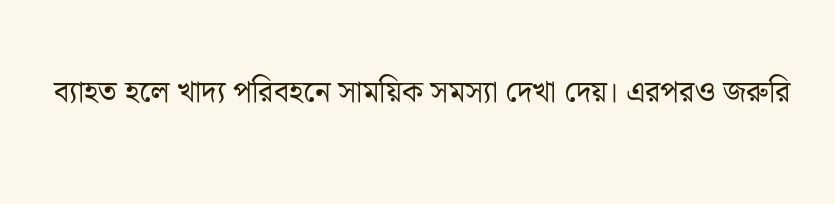ব্যাহত হলে খাদ্য পরিবহনে সাময়িক সমস্যা দেখা দেয়। এরপরও জরুরি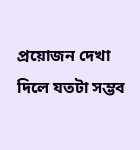প্রয়োজন দেখা দিলে যতটা সম্ভব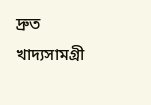দ্রুত খাদ্যসামগ্রী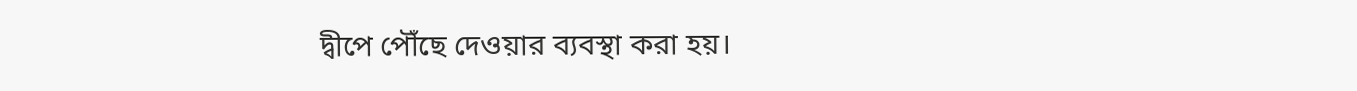দ্বীপে পৌঁছে দেওয়ার ব্যবস্থা করা হয়।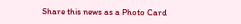Share this news as a Photo Card